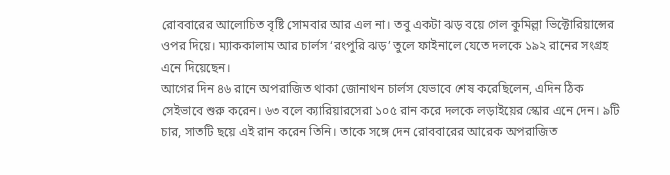রোববারের আলোচিত বৃষ্টি সোমবার আর এল না। তবু একটা ঝড় বয়ে গেল কুমিল্লা ভিক্টোরিয়ান্সের ওপর দিয়ে। ম্যাককালাম আর চার্লস ‘রংপুরি ঝড়’ তুলে ফাইনালে যেতে দলকে ১৯২ রানের সংগ্রহ এনে দিয়েছেন।
আগের দিন ৪৬ রানে অপরাজিত থাকা জোনাথন চার্লস যেভাবে শেষ করেছিলেন, এদিন ঠিক সেইভাবে শুরু করেন। ৬৩ বলে ক্যারিয়ারসেরা ১০৫ রান করে দলকে লড়াইয়ের স্কোর এনে দেন। ৯টি চার, সাতটি ছয়ে এই রান করেন তিনি। তাকে সঙ্গে দেন রোববারের আরেক অপরাজিত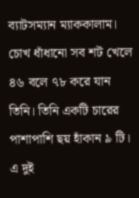ব্যাটসম্যান ম্যাককালাম। চোখ ধাঁধানো সব শট খেলে ৪৬ বলে ৭৮ করে যান তিনি। তিনি একটি চারের পাশাপাশি ছয় হাঁকান ৯ টি।
এ দুই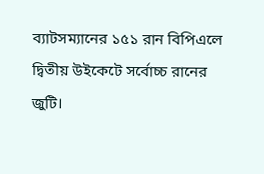ব্যাটসম্যানের ১৫১ রান বিপিএলে দ্বিতীয় উইকেটে সর্বোচ্চ রানের জুটি।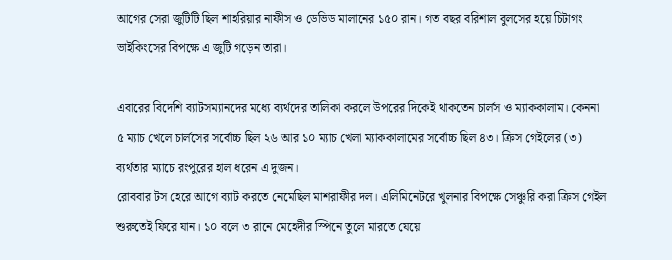আগের সেরা জুটিটি ছিল শাহরিয়ার নাফীস ও ডেভিড মালানের ১৫০ রান। গত বছর বরিশাল বুলসের হয়ে চিটাগং ভাইকিংসের বিপক্ষে এ জুটি গড়েন তারা।

এবারের বিদেশি ব্যাটসম্যানদের মধ্যে ব্যর্থদের তালিকা করলে উপরের দিকেই থাকতেন চার্লস ও ম্যাককালাম। কেননা ৫ ম্যাচ খেলে চার্লসের সর্বোচ্চ ছিল ২৬ আর ১০ ম্যাচ খেলা ম্যাককালামের সর্বোচ্চ ছিল ৪৩। ক্রিস গেইলের (৩) ব্যর্থতার ম্যাচে রংপুরের হাল ধরেন এ দুজন।
রোববার টস হেরে আগে ব্যাট করতে নেমেছিল মাশরাফীর দল। এলিমিনেটরে খুলনার বিপক্ষে সেঞ্চুরি করা ক্রিস গেইল শুরুতেই ফিরে যান। ১০ বলে ৩ রানে মেহেদীর স্পিনে তুলে মারতে যেয়ে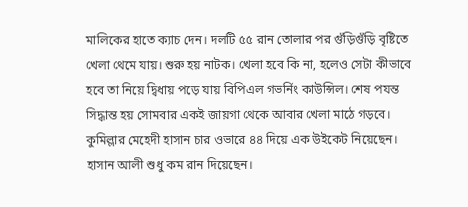মালিকের হাতে ক্যাচ দেন। দলটি ৫৫ রান তোলার পর গুঁড়িগুঁড়ি বৃষ্টিতে খেলা থেমে যায়। শুরু হয় নাটক। খেলা হবে কি না, হলেও সেটা কীভাবে হবে তা নিয়ে দ্বিধায় পড়ে যায় বিপিএল গভর্নিং কাউন্সিল। শেষ পযন্ত সিদ্ধান্ত হয় সোমবার একই জায়গা থেকে আবার খেলা মাঠে গড়বে।
কুমিল্লার মেহেদী হাসান চার ওভারে ৪৪ দিয়ে এক উইকেট নিয়েছেন। হাসান আলী শুধু কম রান দিয়েছেন।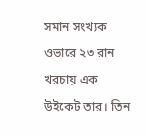সমান সংখ্যক ওভারে ২৩ রান খরচায় এক উইকেট তার। তিন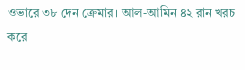ওভারে ৩৮ দেন ক্রেমার। আল-আমিন ৪২ রান খরচ করে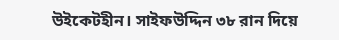উইকেটহীন। সাইফউদ্দিন ৩৮ রান দিয়ে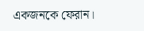একজনকে ফেরান।